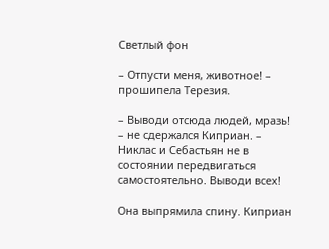Светлый фон

– Отпусти меня, животное! – прошипела Терезия.

– Выводи отсюда людей, мразь! – не сдержался Киприан. – Никлас и Себастьян не в состоянии передвигаться самостоятельно. Выводи всех!

Она выпрямила спину. Киприан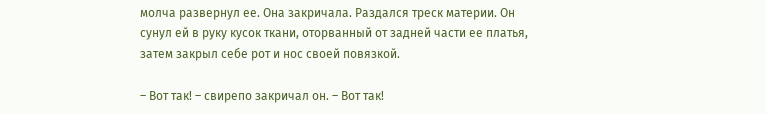молча развернул ее. Она закричала. Раздался треск материи. Он сунул ей в руку кусок ткани, оторванный от задней части ее платья, затем закрыл себе рот и нос своей повязкой.

– Вот так! – свирепо закричал он. – Вот так!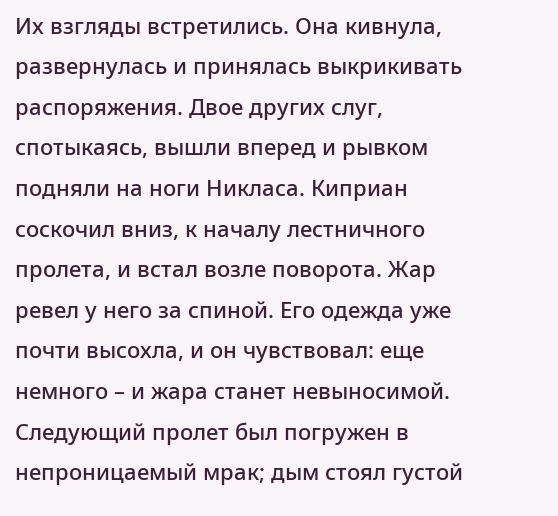Их взгляды встретились. Она кивнула, развернулась и принялась выкрикивать распоряжения. Двое других слуг, спотыкаясь, вышли вперед и рывком подняли на ноги Никласа. Киприан соскочил вниз, к началу лестничного пролета, и встал возле поворота. Жар ревел у него за спиной. Его одежда уже почти высохла, и он чувствовал: еще немного – и жара станет невыносимой. Следующий пролет был погружен в непроницаемый мрак; дым стоял густой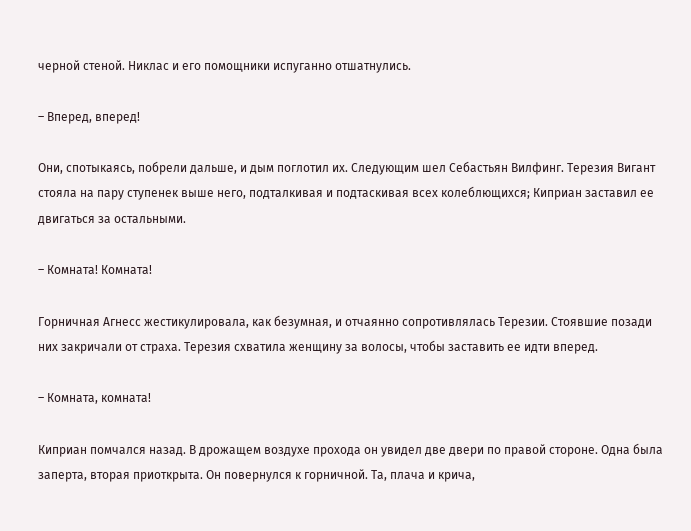черной стеной. Никлас и его помощники испуганно отшатнулись.

– Вперед, вперед!

Они, спотыкаясь, побрели дальше, и дым поглотил их. Следующим шел Себастьян Вилфинг. Терезия Вигант стояла на пару ступенек выше него, подталкивая и подтаскивая всех колеблющихся; Киприан заставил ее двигаться за остальными.

– Комната! Комната!

Горничная Агнесс жестикулировала, как безумная, и отчаянно сопротивлялась Терезии. Стоявшие позади них закричали от страха. Терезия схватила женщину за волосы, чтобы заставить ее идти вперед.

– Комната, комната!

Киприан помчался назад. В дрожащем воздухе прохода он увидел две двери по правой стороне. Одна была заперта, вторая приоткрыта. Он повернулся к горничной. Та, плача и крича,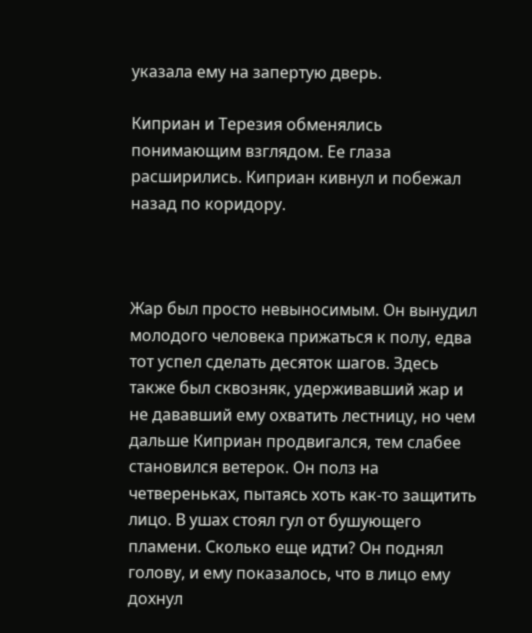указала ему на запертую дверь.

Киприан и Терезия обменялись понимающим взглядом. Ее глаза расширились. Киприан кивнул и побежал назад по коридору.



Жар был просто невыносимым. Он вынудил молодого человека прижаться к полу, едва тот успел сделать десяток шагов. Здесь также был сквозняк, удерживавший жар и не дававший ему охватить лестницу, но чем дальше Киприан продвигался, тем слабее становился ветерок. Он полз на четвереньках, пытаясь хоть как-то защитить лицо. В ушах стоял гул от бушующего пламени. Сколько еще идти? Он поднял голову, и ему показалось, что в лицо ему дохнул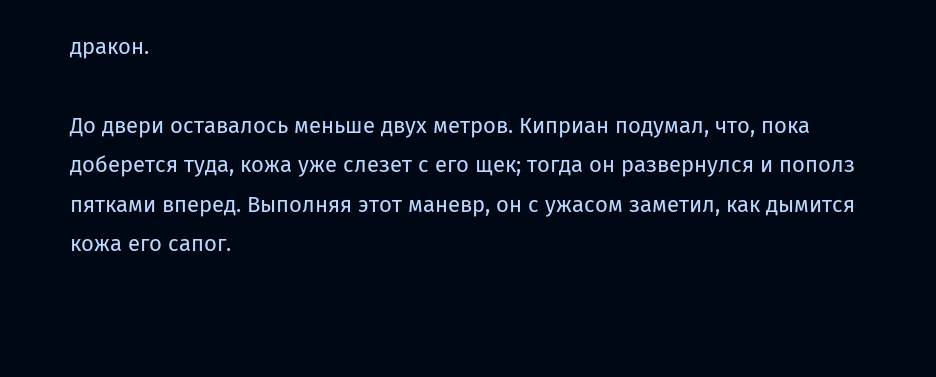дракон.

До двери оставалось меньше двух метров. Киприан подумал, что, пока доберется туда, кожа уже слезет с его щек; тогда он развернулся и пополз пятками вперед. Выполняя этот маневр, он с ужасом заметил, как дымится кожа его сапог.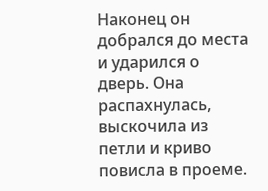Наконец он добрался до места и ударился о дверь. Она распахнулась, выскочила из петли и криво повисла в проеме.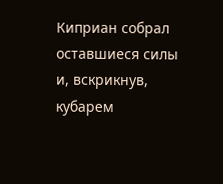Киприан собрал оставшиеся силы и, вскрикнув, кубарем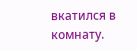вкатился в комнату.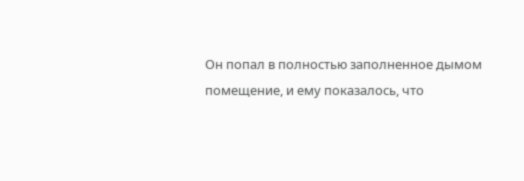Он попал в полностью заполненное дымом помещение, и ему показалось, что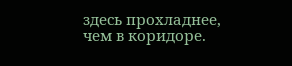здесь прохладнее, чем в коридоре.